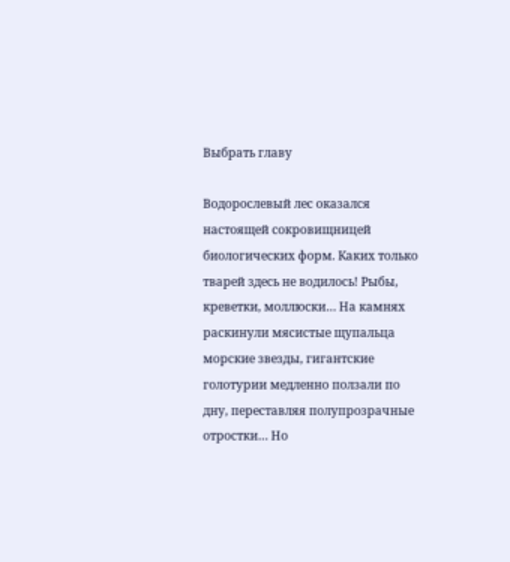Выбрать главу

Водорослевый лес оказался настоящей сокровищницей биологических форм. Каких только тварей здесь не водилось! Рыбы, креветки, моллюски… На камнях раскинули мясистые щупальца морские звезды, гигантские голотурии медленно ползали по дну, переставляя полупрозрачные отростки… Но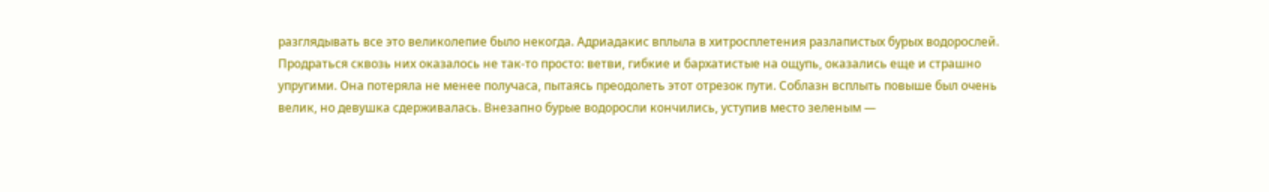разглядывать все это великолепие было некогда. Адриадакис вплыла в хитросплетения разлапистых бурых водорослей. Продраться сквозь них оказалось не так-то просто: ветви, гибкие и бархатистые на ощупь, оказались еще и страшно упругими. Она потеряла не менее получаса, пытаясь преодолеть этот отрезок пути. Соблазн всплыть повыше был очень велик, но девушка сдерживалась. Внезапно бурые водоросли кончились, уступив место зеленым —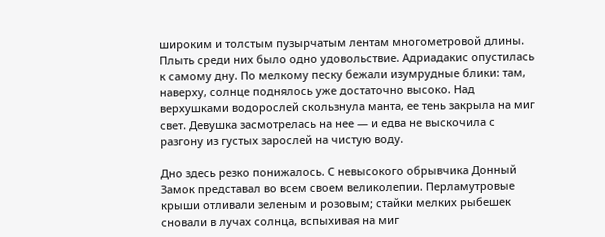широким и толстым пузырчатым лентам многометровой длины. Плыть среди них было одно удовольствие. Адриадакис опустилась к самому дну. По мелкому песку бежали изумрудные блики: там, наверху, солнце поднялось уже достаточно высоко. Над верхушками водорослей скользнула манта, ее тень закрыла на миг свет. Девушка засмотрелась на нее — и едва не выскочила с разгону из густых зарослей на чистую воду.

Дно здесь резко понижалось. С невысокого обрывчика Донный Замок представал во всем своем великолепии. Перламутровые крыши отливали зеленым и розовым; стайки мелких рыбешек сновали в лучах солнца, вспыхивая на миг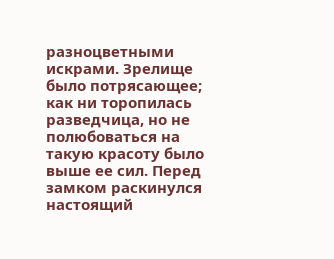разноцветными искрами. Зрелище было потрясающее; как ни торопилась разведчица, но не полюбоваться на такую красоту было выше ее сил. Перед замком раскинулся настоящий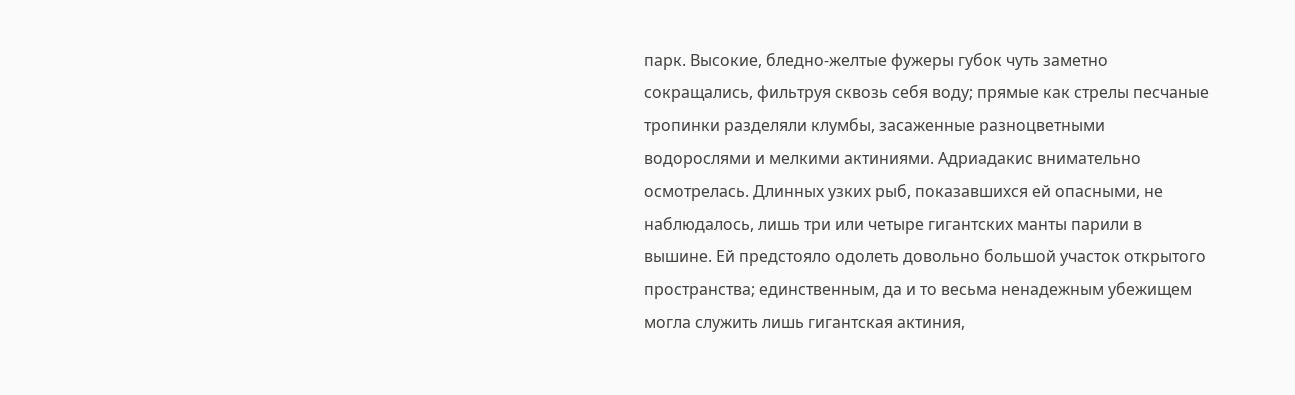парк. Высокие, бледно-желтые фужеры губок чуть заметно сокращались, фильтруя сквозь себя воду; прямые как стрелы песчаные тропинки разделяли клумбы, засаженные разноцветными водорослями и мелкими актиниями. Адриадакис внимательно осмотрелась. Длинных узких рыб, показавшихся ей опасными, не наблюдалось, лишь три или четыре гигантских манты парили в вышине. Ей предстояло одолеть довольно большой участок открытого пространства; единственным, да и то весьма ненадежным убежищем могла служить лишь гигантская актиния,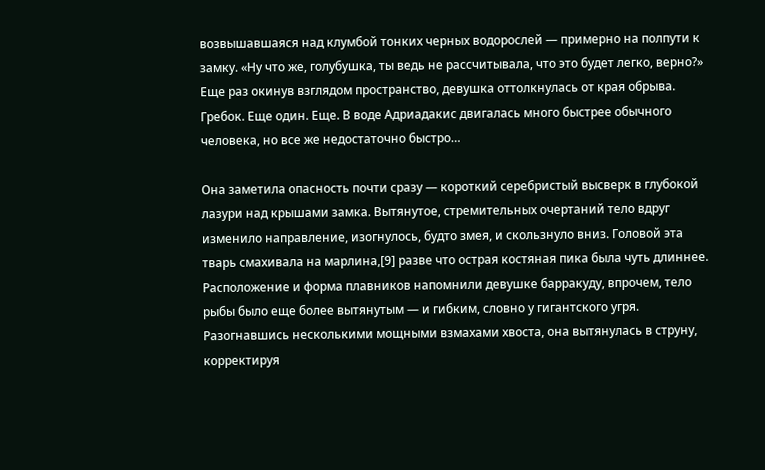возвышавшаяся над клумбой тонких черных водорослей — примерно на полпути к замку. «Ну что же, голубушка, ты ведь не рассчитывала, что это будет легко, верно?» Еще раз окинув взглядом пространство, девушка оттолкнулась от края обрыва. Гребок. Еще один. Еще. В воде Адриадакис двигалась много быстрее обычного человека, но все же недостаточно быстро…

Она заметила опасность почти сразу — короткий серебристый высверк в глубокой лазури над крышами замка. Вытянутое, стремительных очертаний тело вдруг изменило направление, изогнулось, будто змея, и скользнуло вниз. Головой эта тварь смахивала на марлина,[9] разве что острая костяная пика была чуть длиннее. Расположение и форма плавников напомнили девушке барракуду, впрочем, тело рыбы было еще более вытянутым — и гибким, словно у гигантского угря. Разогнавшись несколькими мощными взмахами хвоста, она вытянулась в струну, корректируя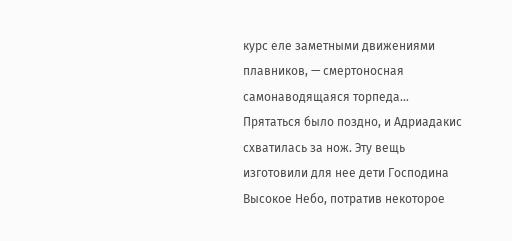курс еле заметными движениями плавников, — смертоносная самонаводящаяся торпеда… Прятаться было поздно, и Адриадакис схватилась за нож. Эту вещь изготовили для нее дети Господина Высокое Небо, потратив некоторое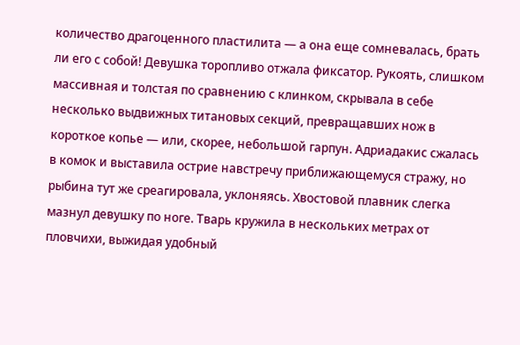количество драгоценного пластилита — а она еще сомневалась, брать ли его с собой! Девушка торопливо отжала фиксатор. Рукоять, слишком массивная и толстая по сравнению с клинком, скрывала в себе несколько выдвижных титановых секций, превращавших нож в короткое копье — или, скорее, небольшой гарпун. Адриадакис сжалась в комок и выставила острие навстречу приближающемуся стражу, но рыбина тут же среагировала, уклоняясь. Хвостовой плавник слегка мазнул девушку по ноге. Тварь кружила в нескольких метрах от пловчихи, выжидая удобный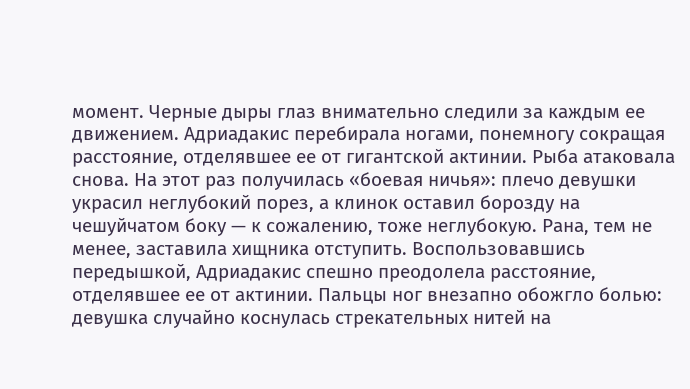момент. Черные дыры глаз внимательно следили за каждым ее движением. Адриадакис перебирала ногами, понемногу сокращая расстояние, отделявшее ее от гигантской актинии. Рыба атаковала снова. На этот раз получилась «боевая ничья»: плечо девушки украсил неглубокий порез, а клинок оставил борозду на чешуйчатом боку — к сожалению, тоже неглубокую. Рана, тем не менее, заставила хищника отступить. Воспользовавшись передышкой, Адриадакис спешно преодолела расстояние, отделявшее ее от актинии. Пальцы ног внезапно обожгло болью: девушка случайно коснулась стрекательных нитей на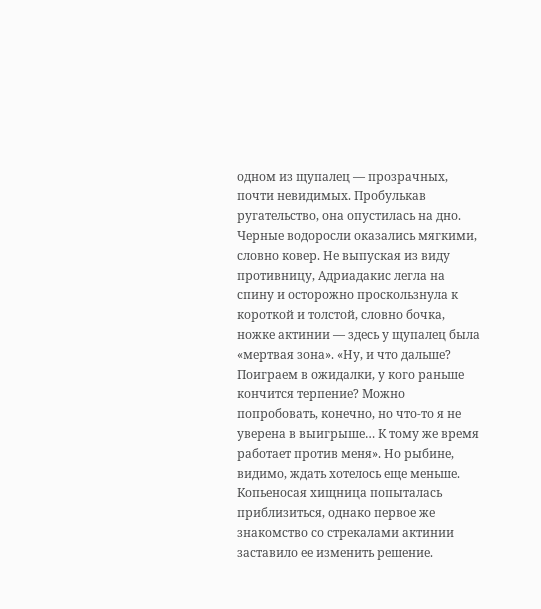одном из щупалец — прозрачных, почти невидимых. Пробулькав ругательство, она опустилась на дно. Черные водоросли оказались мягкими, словно ковер. Не выпуская из виду противницу, Адриадакис легла на спину и осторожно проскользнула к короткой и толстой, словно бочка, ножке актинии — здесь у щупалец была «мертвая зона». «Ну, и что дальше? Поиграем в ожидалки, у кого раньше кончится терпение? Можно попробовать, конечно, но что-то я не уверена в выигрыше… К тому же время работает против меня». Но рыбине, видимо, ждать хотелось еще меньше. Копьеносая хищница попыталась приблизиться, однако первое же знакомство со стрекалами актинии заставило ее изменить решение.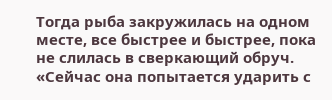Тогда рыба закружилась на одном месте, все быстрее и быстрее, пока не слилась в сверкающий обруч. «Сейчас она попытается ударить с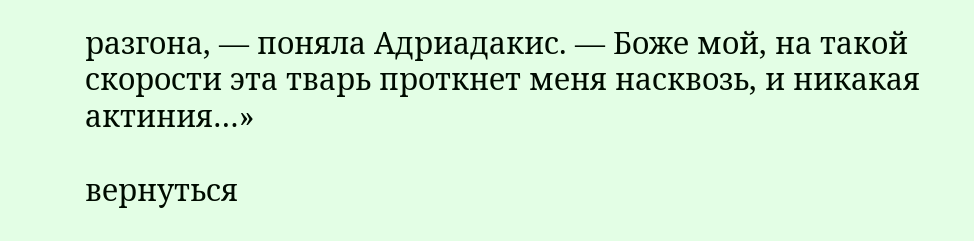разгона, — поняла Адриадакис. — Боже мой, на такой скорости эта тварь проткнет меня насквозь, и никакая актиния…»

вернуться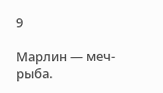9

Марлин — меч-рыба.